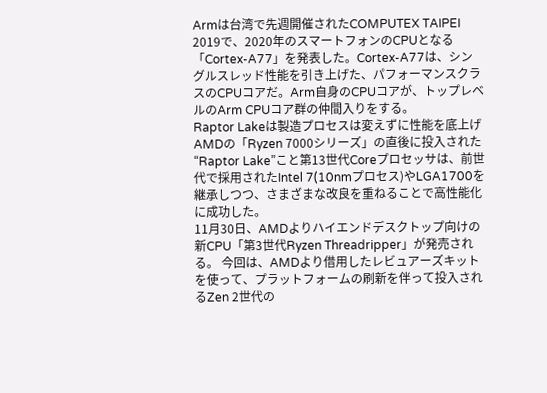Armは台湾で先週開催されたCOMPUTEX TAIPEI 2019で、2020年のスマートフォンのCPUとなる「Cortex-A77」を発表した。Cortex-A77は、シングルスレッド性能を引き上げた、パフォーマンスクラスのCPUコアだ。Arm自身のCPUコアが、トップレベルのArm CPUコア群の仲間入りをする。
Raptor Lakeは製造プロセスは変えずに性能を底上げ AMDの「Ryzen 7000シリーズ」の直後に投入された“Raptor Lake”こと第13世代Coreプロセッサは、前世代で採用されたIntel 7(10nmプロセス)やLGA1700を継承しつつ、さまざまな改良を重ねることで高性能化に成功した。
11月30日、AMDよりハイエンドデスクトップ向けの新CPU「第3世代Ryzen Threadripper」が発売される。 今回は、AMDより借用したレビュアーズキットを使って、プラットフォームの刷新を伴って投入されるZen 2世代の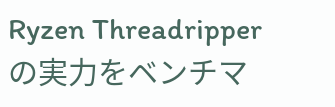Ryzen Threadripperの実力をベンチマ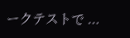ークテストで ...